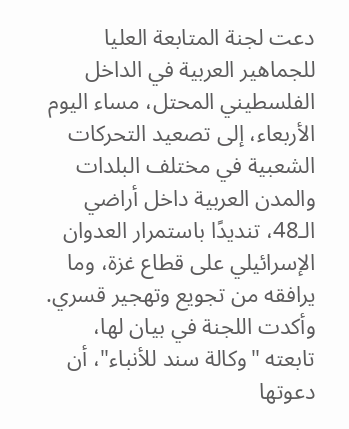دعت لجنة المتابعة العليا للجماهير العربية في الداخل الفلسطيني المحتل، مساء اليوم الأربعاء، إلى تصعيد التحركات الشعبية في مختلف البلدات والمدن العربية داخل أراضي الـ48، تنديدًا باستمرار العدوان الإسرائيلي على قطاع غزة، وما يرافقه من تجويع وتهجير قسري.
وأكدت اللجنة في بيان لها، تابعته "وكالة سند للأنباء"، أن دعوتها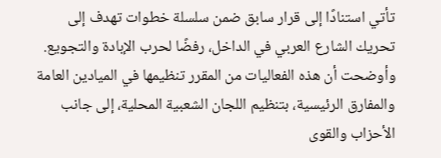تأتي استنادًا إلى قرار سابق ضمن سلسلة خطوات تهدف إلى تحريك الشارع العربي في الداخل، رفضًا لحرب الإبادة والتجويع.
وأوضحت أن هذه الفعاليات من المقرر تنظيمها في الميادين العامة والمفارق الرئيسية، بتنظيم اللجان الشعبية المحلية، إلى جانب الأحزاب والقوى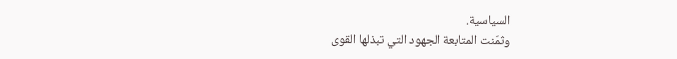السياسية.
وثمّنت المتابعة الجهود التي تبذلها القوى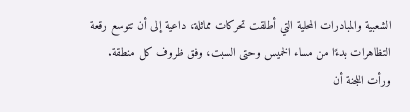الشعبية والمبادرات المحلية التي أطلقت تحركات مماثلة، داعية إلى أن تتوسع رقعة التظاهرات بدءًا من مساء الخميس وحتى السبت، وفق ظروف كل منطقة.
ورأت اللجنة أن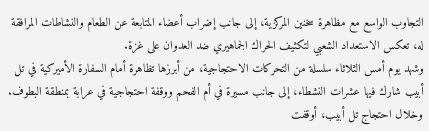التجاوب الواسع مع مظاهرة سخنين المركزية، إلى جانب إضراب أعضاء المتابعة عن الطعام والنشاطات المرافقة له، تعكس الاستعداد الشعبي لتكثيف الحراك الجماهيري ضد العدوان على غزة.
وشهد يوم أمس الثلاثاء سلسلة من التحركات الاحتجاجية، من أبرزها تظاهرة أمام السفارة الأميركية في تل أبيب شارك فيها عشرات النشطاء، إلى جانب مسيرة في أم الفحم ووقفة احتجاجية في عرابة بمنطقة البطوف.
وخلال احتجاج تل أبيب، أوقفت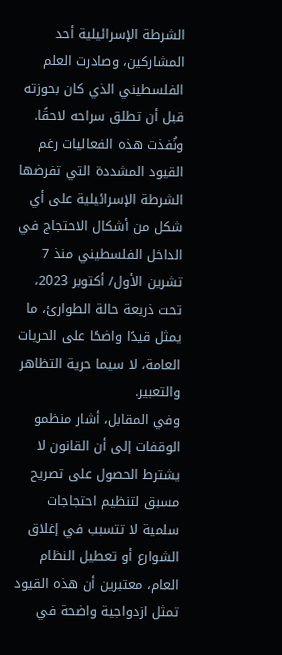الشرطة الإسرائيلية أحد المشاركين، وصادرت العلم الفلسطيني الذي كان بحوزته قبل أن تطلق سراحه لاحقًا.
ونُفذت هذه الفعاليات رغم القيود المشددة التي تفرضها الشرطة الإسرائيلية على أي شكل من أشكال الاحتجاج في الداخل الفلسطيني منذ 7 تشرين الأول/ أكتوبر 2023، تحت ذريعة حالة الطوارئ، ما يمثل قيدًا واضحًا على الحريات العامة، لا سيما حرية التظاهر والتعبير.
وفي المقابل، أشار منظمو الوقفات إلى أن القانون لا يشترط الحصول على تصريح مسبق لتنظيم احتجاجات سلمية لا تتسبب في إغلاق الشوارع أو تعطيل النظام العام، معتبرين أن هذه القيود تمثل ازدواجية واضحة في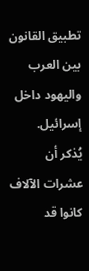تطبيق القانون بين العرب واليهود داخل إسرائيل.
يُذكر أن عشرات الآلاف كانوا قد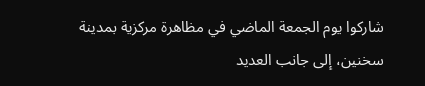شاركوا يوم الجمعة الماضي في مظاهرة مركزية بمدينة سخنين، إلى جانب العديد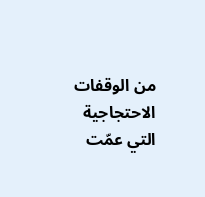من الوقفات الاحتجاجية التي عمّت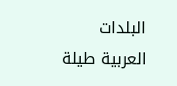البلدات العربية طيلة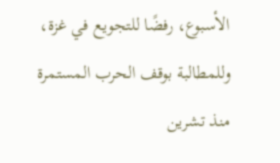الأسبوع، رفضًا للتجويع في غزة، وللمطالبة بوقف الحرب المستمرة منذ تشرين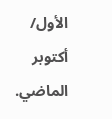الأول/ أكتوبر الماضي.